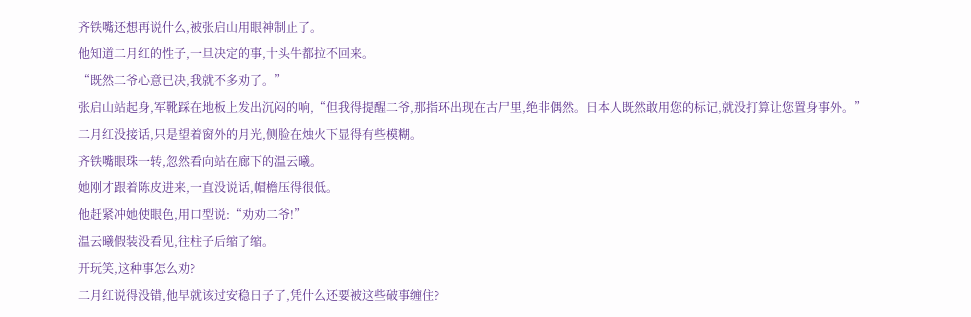齐铁嘴还想再说什么,被张启山用眼神制止了。
他知道二月红的性子,一旦决定的事,十头牛都拉不回来。
“既然二爷心意已决,我就不多劝了。”
张启山站起身,军靴踩在地板上发出沉闷的响,“但我得提醒二爷,那指环出现在古尸里,绝非偶然。日本人既然敢用您的标记,就没打算让您置身事外。”
二月红没接话,只是望着窗外的月光,侧脸在烛火下显得有些模糊。
齐铁嘴眼珠一转,忽然看向站在廊下的温云曦。
她刚才跟着陈皮进来,一直没说话,帽檐压得很低。
他赶紧冲她使眼色,用口型说:“劝劝二爷!”
温云曦假装没看见,往柱子后缩了缩。
开玩笑,这种事怎么劝?
二月红说得没错,他早就该过安稳日子了,凭什么还要被这些破事缠住?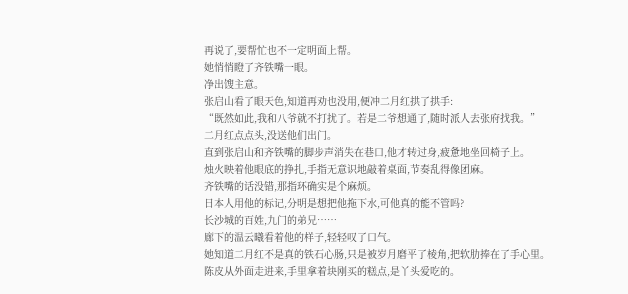再说了,要帮忙也不一定明面上帮。
她悄悄瞪了齐铁嘴一眼。
净出馊主意。
张启山看了眼天色,知道再劝也没用,便冲二月红拱了拱手:
“既然如此,我和八爷就不打扰了。若是二爷想通了,随时派人去张府找我。”
二月红点点头,没送他们出门。
直到张启山和齐铁嘴的脚步声消失在巷口,他才转过身,疲惫地坐回椅子上。
烛火映着他眼底的挣扎,手指无意识地敲着桌面,节奏乱得像团麻。
齐铁嘴的话没错,那指环确实是个麻烦。
日本人用他的标记,分明是想把他拖下水,可他真的能不管吗?
长沙城的百姓,九门的弟兄……
廊下的温云曦看着他的样子,轻轻叹了口气。
她知道二月红不是真的铁石心肠,只是被岁月磨平了棱角,把软肋捧在了手心里。
陈皮从外面走进来,手里拿着块刚买的糕点,是丫头爱吃的。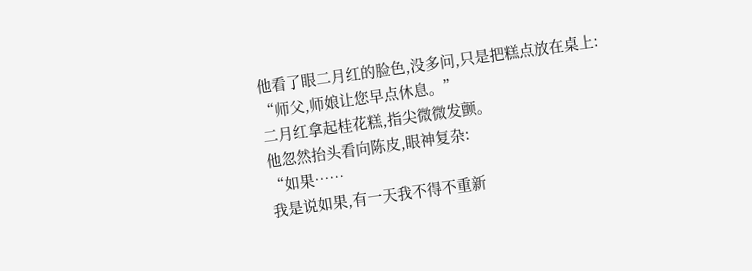他看了眼二月红的脸色,没多问,只是把糕点放在桌上:
“师父,师娘让您早点休息。”
二月红拿起桂花糕,指尖微微发颤。
他忽然抬头看向陈皮,眼神复杂:
“如果……
我是说如果,有一天我不得不重新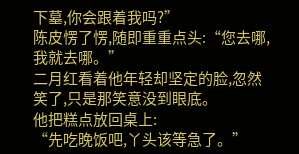下墓,你会跟着我吗?”
陈皮愣了愣,随即重重点头:“您去哪,我就去哪。”
二月红看着他年轻却坚定的脸,忽然笑了,只是那笑意没到眼底。
他把糕点放回桌上:
“先吃晚饭吧,丫头该等急了。”